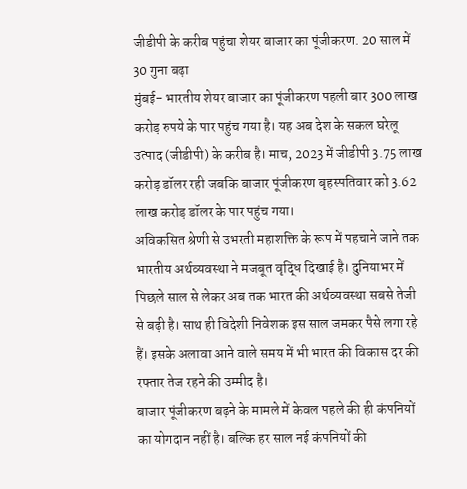जीडीपी के करीब पहुंचा शेयर बाजार का पूंजीकरण. 20 साल में 30 गुना बढ़ा
मुंबई- भारतीय शेयर बाजार का पूंजीकरण पहली बार 300 लाख करोड़ रुपये के पार पहुंच गया है। यह अब देश के सकल घरेलू उत्पाद (जीडीपी) के करीब है। माच, 2023 में जीडीपी 3.75 लाख करोड़ डॉलर रही जबकि बाजार पूंजीकरण बृहस्पतिवार को 3.62 लाख करोड़ डॉलर के पार पहुंच गया।
अविकसित श्रेणी से उभरती महाशक्ति के रूप में पहचाने जाने तक भारतीय अर्थव्यवस्था ने मजबूत वृद्धि दिखाई है। दुनियाभर में पिछले साल से लेकर अब तक भारत की अर्थव्यवस्था सबसे तेजी से बढ़ी है। साथ ही विदेशी निवेशक इस साल जमकर पैसे लगा रहे हैं। इसके अलावा आने वाले समय में भी भारत की विकास दर की रफ्तार तेज रहने की उम्मीद है।
बाजार पूंजीकरण बढ़ने के मामले में केवल पहले की ही कंपनियों का योगदान नहीं है। बल्कि हर साल नई कंपनियों की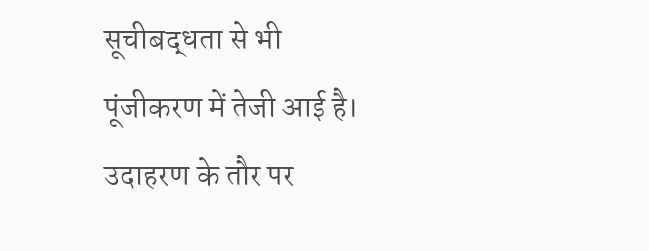सूचीबद्धता से भी पूंजीकरण में तेजी आई है। उदाहरण के तौर पर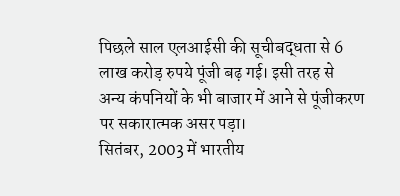पिछले साल एलआईसी की सूचीबद्धता से 6 लाख करोड़ रुपये पूंजी बढ़ गई। इसी तरह से अन्य कंपनियों के भी बाजार में आने से पूंजीकरण पर सकारात्मक असर पड़ा।
सितंबर, 2003 में भारतीय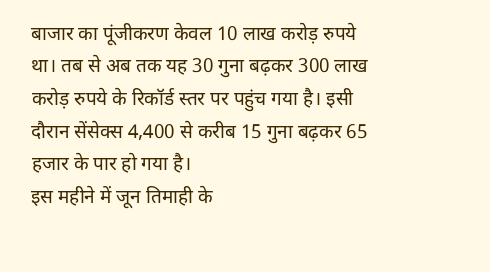बाजार का पूंजीकरण केवल 10 लाख करोड़ रुपये था। तब से अब तक यह 30 गुना बढ़कर 300 लाख करोड़ रुपये के रिकॉर्ड स्तर पर पहुंच गया है। इसी दौरान सेंसेक्स 4,400 से करीब 15 गुना बढ़कर 65 हजार के पार हो गया है।
इस महीने में जून तिमाही के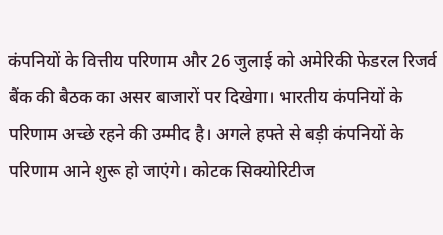कंपनियों के वित्तीय परिणाम और 26 जुलाई को अमेरिकी फेडरल रिजर्व बैंक की बैठक का असर बाजारों पर दिखेगा। भारतीय कंपनियों के परिणाम अच्छे रहने की उम्मीद है। अगले हफ्ते से बड़ी कंपनियों के परिणाम आने शुरू हो जाएंगे। कोटक सिक्योरिटीज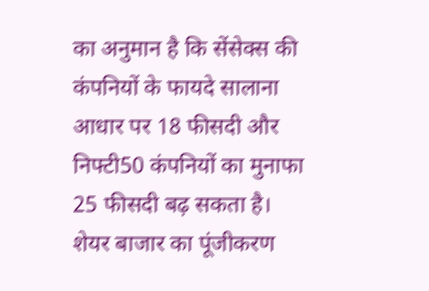का अनुमान है कि सेंसेक्स की कंपनियों के फायदे सालाना आधार पर 18 फीसदी और निफ्टी50 कंपनियों का मुनाफा 25 फीसदी बढ़ सकता है।
शेयर बाजार का पूंजीकरण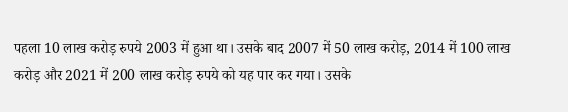पहला 10 लाख करोड़ रुपये 2003 में हुआ था। उसके बाद 2007 में 50 लाख करोड़, 2014 में 100 लाख करोड़ और 2021 में 200 लाख करोड़ रुपये को यह पार कर गया। उसके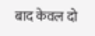बाद केवल दो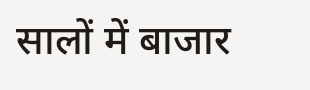सालों में बाजार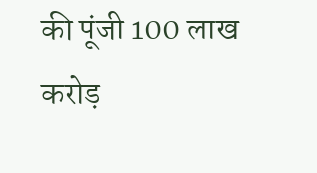की पूंजी 100 लाख करोड़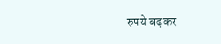रुपये बढ़कर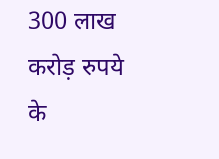300 लाख करोड़ रुपये के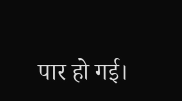पार हो गई।